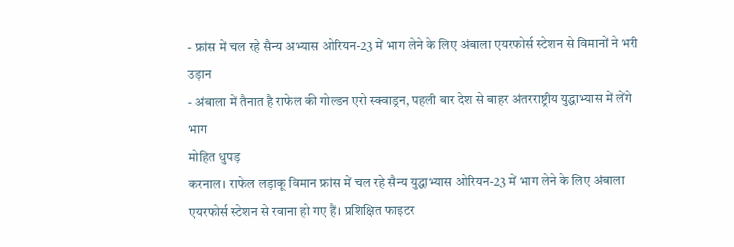- फ्रांस में चल रहे सैन्य अभ्यास ओरियन-23 में भाग लेने के लिए अंबाला एयरफोर्स स्टेशन से विमानों ने भरी उड़ान
- अंबाला में तैनात है राफेल की गोल्डन एरो स्क्वाड्रन, पहली बार देश से बाहर अंतरराष्ट्रीय युद्धाभ्यास में लेंगे भाग
मोहित धुपड़
करनाल। राफेल लड़ाकू विमान फ्रांस में चल रहे सैन्य युद्धाभ्यास ओरियन-23 में भाग लेने के लिए अंबाला एयरफोर्स स्टेशन से रवाना हो गए हैं। प्रशिक्षित फाइटर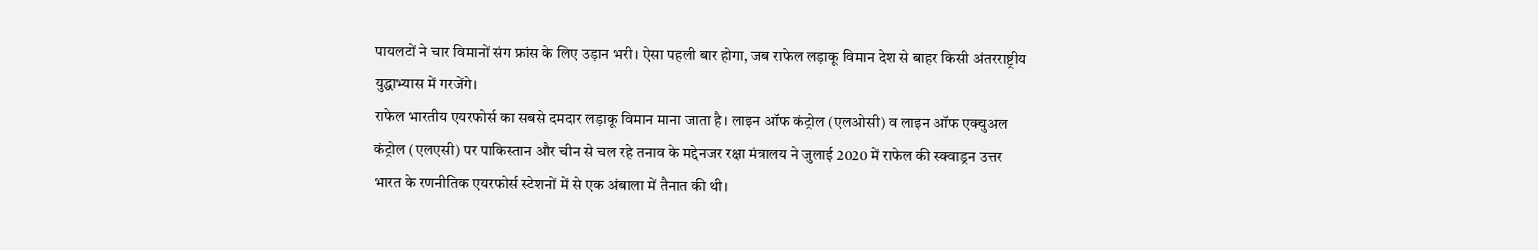पायलटों ने चार विमानों संग फ्रांस के लिए उड़ान भरी। ऐसा पहली बार होगा, जब राफेल लड़ाकू विमान देश से बाहर किसी अंतरराष्ट्रीय युद्धाभ्यास में गरजेंगे।
राफेल भारतीय एयरफोर्स का सबसे दमदार लड़ाकू विमान माना जाता है। लाइन ऑफ कंट्रोल (एलओसी) व लाइन ऑफ एक्चुअल कंट्रोल (एलएसी) पर पाकिस्तान और चीन से चल रहे तनाव के मद्देनजर रक्षा मंत्रालय ने जुलाई 2020 में राफेल की स्क्वाड्रन उत्तर भारत के रणनीतिक एयरफोर्स स्टेशनों में से एक अंबाला में तैनात की थी।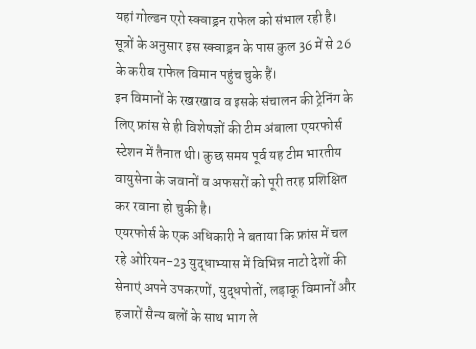यहां गोल्डन एरो स्क्वाड्रन राफेल को संभाल रही है। सूत्रों के अनुसार इस स्क्वाड्रन के पास कुल 36 में से 26 के करीब राफेल विमान पहुंच चुके हैं।
इन विमानों के रखरखाव व इसके संचालन की ट्रेनिंग के लिए फ्रांस से ही विशेषज्ञों की टीम अंबाला एयरफोर्स स्टेशन में तैनात थी। कुछ समय पूर्व यह टीम भारतीय वायुसेना के जवानों व अफसरों को पूरी तरह प्रशिक्षित कर रवाना हो चुकी है।
एयरफोर्स के एक अधिकारी ने बताया कि फ्रांस में चल रहे ओरियन-23 युद्धाभ्यास में विभिन्न नाटो देशों की सेनाएं अपने उपकरणों, युद्धपोतों, लड़ाकू विमानों और हजारों सैन्य बलों के साथ भाग ले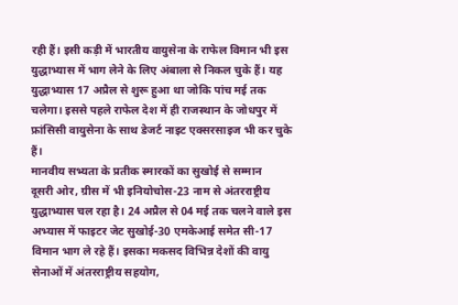रही हैं। इसी कड़ी में भारतीय वायुसेना के राफेल विमान भी इस युद्धाभ्यास में भाग लेने के लिए अंबाला से निकल चुके हैं। यह युद्धाभ्यास 17 अप्रैल से शुरू हुआ था जोकि पांच मई तक चलेगा। इससे पहले राफेल देश में ही राजस्थान के जोधपुर में फ्रांसिसी वायुसेना के साथ डेजर्ट नाइट एक्सरसाइज भी कर चुके हैं।
मानवीय सभ्यता के प्रतीक स्मारकों का सुखोई से सम्मान
दूसरी ओर, ग्रीस में भी इनियोचोस-23 नाम से अंतरराष्ट्रीय युद्धाभ्यास चल रहा है। 24 अप्रैल से 04 मई तक चलने वाले इस अभ्यास में फाइटर जेट सुखोई-30 एमकेआई समेत सी-17 विमान भाग ले रहे हैं। इसका मकसद विभिन्न देशों की वायु सेनाओं में अंतरराष्ट्रीय सहयोग,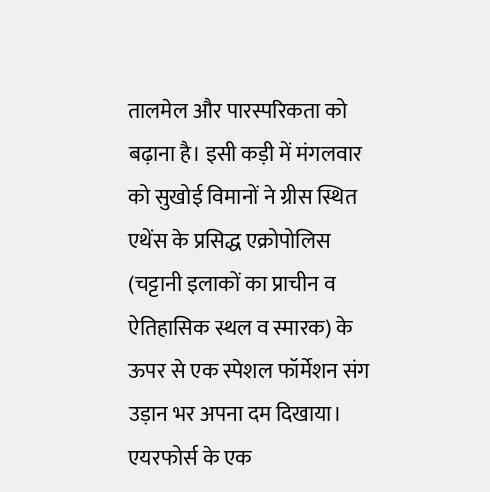तालमेल और पारस्परिकता को बढ़ाना है। इसी कड़ी में मंगलवार को सुखोई विमानों ने ग्रीस स्थित एथेंस के प्रसिद्ध एक्रोपोलिस (चट्टानी इलाकों का प्राचीन व ऐतिहासिक स्थल व स्मारक) के ऊपर से एक स्पेशल फॉर्मेशन संग उड़ान भर अपना दम दिखाया। एयरफोर्स के एक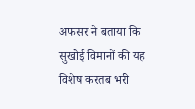अफसर ने बताया कि सुखोई विमानों की यह विशेष करतब भरी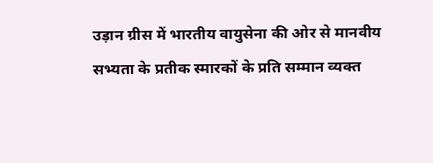उड़ान ग्रीस में भारतीय वायुसेना की ओर से मानवीय सभ्यता के प्रतीक स्मारकों के प्रति सम्मान व्यक्त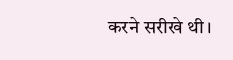करने सरीखे थी।